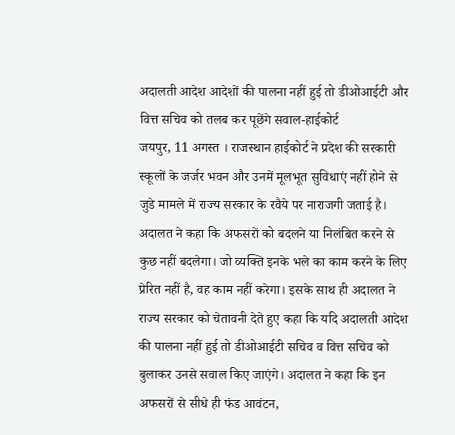अदालती आदेश आदेशों की पालना नहीं हुई तो डीओआईटी और वित्त सचिव को तलब कर पूछेंगे सवाल-हाईकोर्ट
जयपुर, 11 अगस्त । राजस्थान हाईकोर्ट ने प्रदेश की सरकारी स्कूलों के जर्जर भवन और उनमें मूलभूत सुविधाएं नहीं होने से जुडे मामले में राज्य सरकार के रवैये पर नाराजगी जताई है। अदालत ने कहा कि अफसरों को बदलने या निलंबित करने से कुछ नहीं बदलेगा। जो व्यक्ति इनके भले का काम करने के लिए प्रेरित नहीं है, वह काम नहीं करेगा। इसके साथ ही अदालत ने राज्य सरकार को चेतावनी देते हुए कहा कि यदि अदालती आदेश की पालना नहीं हुई तो डीओआईटी सचिव व वित्त सचिव को बुलाकर उनसे सवाल किए जाएंगे। अदालत ने कहा कि इन अफसरों से सीधे ही फंड आवंटन,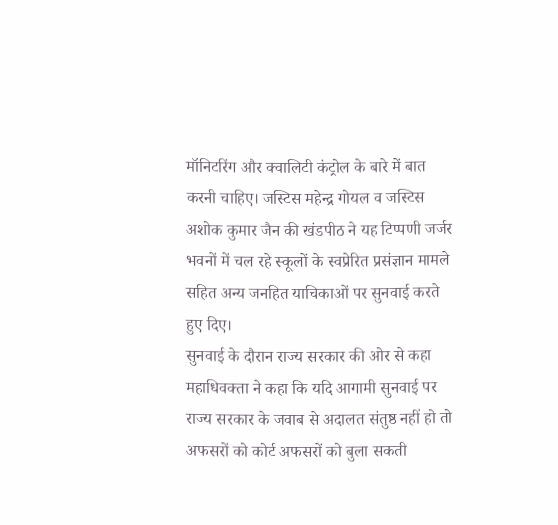मॉनिटरिंग और क्वालिटी कंट्रोल के बारे में बात करनी चाहिए। जस्टिस महेन्द्र गोयल व जस्टिस अशोक कुमार जैन की खंडपीठ ने यह टिप्पणी जर्जर भवनों में चल रहे स्कूलों के स्वप्रेरित प्रसंज्ञान मामले सहित अन्य जनहित याचिकाओं पर सुनवाई करते हुए दिए।
सुनवाई के दौरान राज्य सरकार की ओर से कहा महाधिवक्ता ने कहा कि यदि आगामी सुनवाई पर राज्य सरकार के जवाब से अदालत संतुष्ठ नहीं हो तो अफसरों को कोर्ट अफसरों को बुला सकती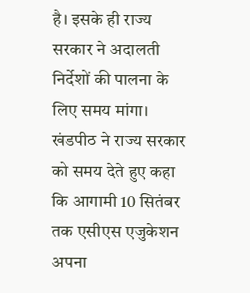है। इसके ही राज्य सरकार ने अदालती निर्देशों की पालना के लिए समय मांगा। खंडपीठ ने राज्य सरकार को समय देते हुए कहा कि आगामी 10 सितंबर तक एसीएस एजुकेशन अपना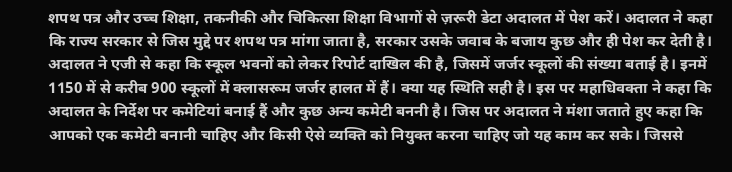शपथ पत्र और उच्च शिक्षा, तकनीकी और चिकित्सा शिक्षा विभागों से ज़रूरी डेटा अदालत में पेश करें। अदालत ने कहा कि राज्य सरकार से जिस मुद्दे पर शपथ पत्र मांगा जाता है, सरकार उसके जवाब के बजाय कुछ और ही पेश कर देती है। अदालत ने एजी से कहा कि स्कूल भवनों को लेकर रिपोर्ट दाखिल की है, जिसमें जर्जर स्कूलों की संख्या बताई है। इनमें 1150 में से करीब 900 स्कूलों में क्लासरूम जर्जर हालत में हैं। क्या यह स्थिति सही है। इस पर महाधिवक्ता ने कहा कि अदालत के निर्देश पर कमेटियां बनाई हैं और कुछ अन्य कमेटी बननी है। जिस पर अदालत ने मंशा जताते हुए कहा कि आपको एक कमेटी बनानी चाहिए और किसी ऐसे व्यक्ति को नियुक्त करना चाहिए जो यह काम कर सके। जिससे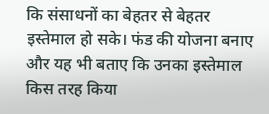कि संसाधनों का बेहतर से बेहतर इस्तेमाल हो सके। फंड की योजना बनाए और यह भी बताए कि उनका इस्तेमाल किस तरह किया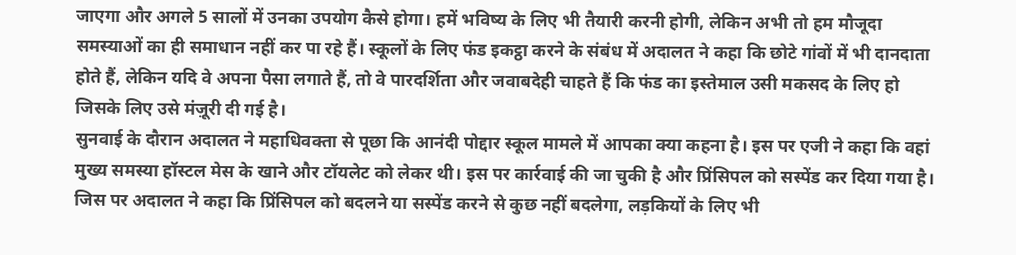जाएगा और अगले 5 सालों में उनका उपयोग कैसे होगा। हमें भविष्य के लिए भी तैयारी करनी होगी, लेकिन अभी तो हम मौजूदा समस्याओं का ही समाधान नहीं कर पा रहे हैं। स्कूलों के लिए फंड इकट्ठा करने के संबंध में अदालत ने कहा कि छोटे गांवों में भी दानदाता होते हैं, लेकिन यदि वे अपना पैसा लगाते हैं, तो वे पारदर्शिता और जवाबदेही चाहते हैं कि फंड का इस्तेमाल उसी मकसद के लिए हो जिसके लिए उसे मंज़ूरी दी गई है।
सुनवाई के दौरान अदालत ने महाधिवक्ता से पूछा कि आनंदी पोद्दार स्कूल मामले में आपका क्या कहना है। इस पर एजी ने कहा कि वहां मुख्य समस्या हॉस्टल मेस के खाने और टॉयलेट को लेकर थी। इस पर कार्रवाई की जा चुकी है और प्रिंसिपल को सस्पेंड कर दिया गया है। जिस पर अदालत ने कहा कि प्रिंसिपल को बदलने या सस्पेंड करने से कुछ नहीं बदलेगा, लड़कियों के लिए भी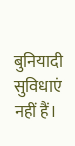बुनियादी सुविधाएं नहीं हैं।